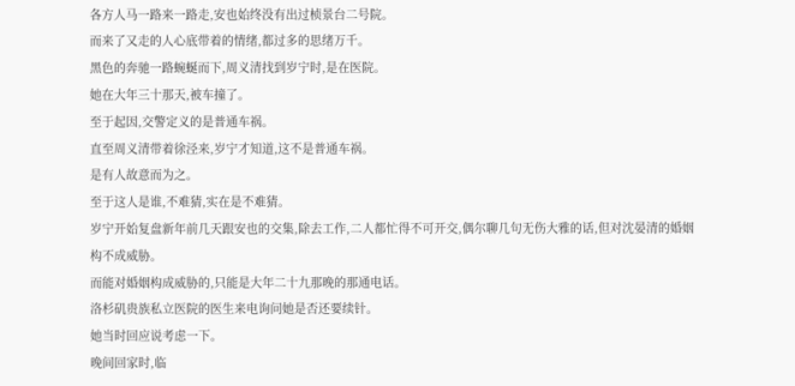各方人马一路来一路走,安也始终没有出过桢景台二号院。
而来了又走的人心底带着的情绪,都过多的思绪万千。
黑色的奔驰一路蜿蜒而下,周义清找到岁宁时,是在医院。
她在大年三十那天,被车撞了。
至于起因,交警定义的是普通车祸。
直至周义清带着徐泾来,岁宁才知道,这不是普通车祸。
是有人故意而为之。
至于这人是谁,不难猜,实在是不难猜。
岁宁开始复盘新年前几天跟安也的交集,除去工作,二人都忙得不可开交,偶尔聊几句无伤大雅的话,但对沈晏清的婚姻构不成威胁。
而能对婚姻构成威胁的,只能是大年二十九那晚的那通电话。
洛杉矶贵族私立医院的医生来电询问她是否还要续针。
她当时回应说考虑一下。
晚间回家时,临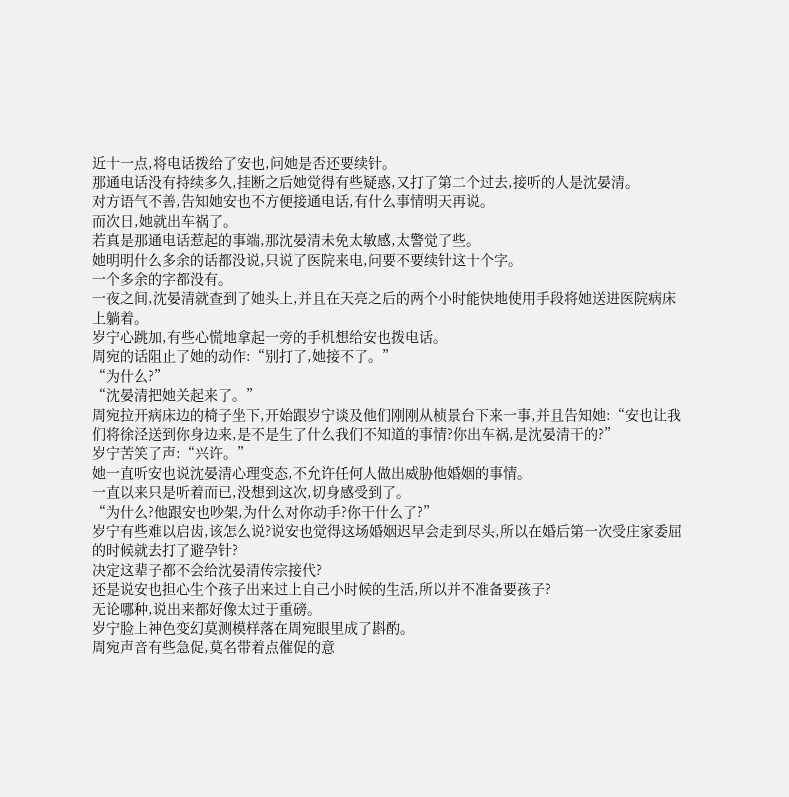近十一点,将电话拨给了安也,问她是否还要续针。
那通电话没有持续多久,挂断之后她觉得有些疑惑,又打了第二个过去,接听的人是沈晏清。
对方语气不善,告知她安也不方便接通电话,有什么事情明天再说。
而次日,她就出车祸了。
若真是那通电话惹起的事端,那沈晏清未免太敏感,太警觉了些。
她明明什么多余的话都没说,只说了医院来电,问要不要续针这十个字。
一个多余的字都没有。
一夜之间,沈晏清就查到了她头上,并且在天亮之后的两个小时能快地使用手段将她送进医院病床上躺着。
岁宁心跳加,有些心慌地拿起一旁的手机想给安也拨电话。
周宛的话阻止了她的动作:“别打了,她接不了。”
“为什么?”
“沈晏清把她关起来了。”
周宛拉开病床边的椅子坐下,开始跟岁宁谈及他们刚刚从桢景台下来一事,并且告知她:“安也让我们将徐泾送到你身边来,是不是生了什么我们不知道的事情?你出车祸,是沈晏清干的?”
岁宁苦笑了声:“兴许。”
她一直听安也说沈晏清心理变态,不允许任何人做出威胁他婚姻的事情。
一直以来只是听着而已,没想到这次,切身感受到了。
“为什么?他跟安也吵架,为什么对你动手?你干什么了?”
岁宁有些难以启齿,该怎么说?说安也觉得这场婚姻迟早会走到尽头,所以在婚后第一次受庄家委屈的时候就去打了避孕针?
决定这辈子都不会给沈晏清传宗接代?
还是说安也担心生个孩子出来过上自己小时候的生活,所以并不准备要孩子?
无论哪种,说出来都好像太过于重磅。
岁宁脸上神色变幻莫测模样落在周宛眼里成了斟酌。
周宛声音有些急促,莫名带着点催促的意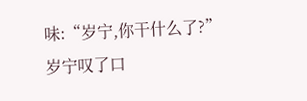味:“岁宁,你干什么了?”
岁宁叹了口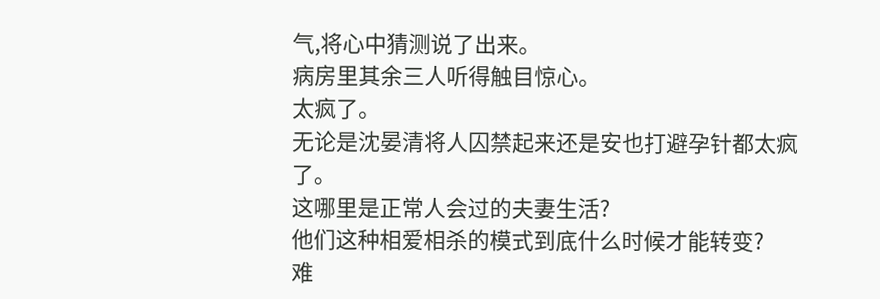气,将心中猜测说了出来。
病房里其余三人听得触目惊心。
太疯了。
无论是沈晏清将人囚禁起来还是安也打避孕针都太疯了。
这哪里是正常人会过的夫妻生活?
他们这种相爱相杀的模式到底什么时候才能转变?
难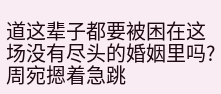道这辈子都要被困在这场没有尽头的婚姻里吗?
周宛摁着急跳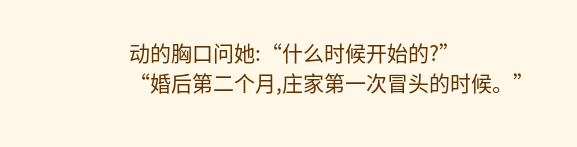动的胸口问她:“什么时候开始的?”
“婚后第二个月,庄家第一次冒头的时候。”